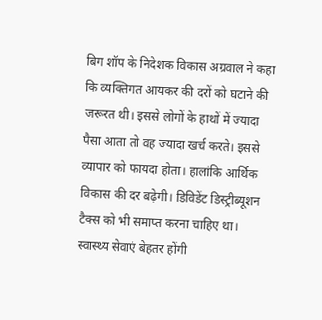बिग शॉप के निदेशक विकास अग्रवाल ने कहा कि व्यक्तिगत आयकर की दरों को घटाने की जरूरत थी। इससे लोगों के हाथों में ज्यादा पैसा आता तो वह ज्यादा खर्च करते। इससे व्यापार को फायदा होता। हालांकि आर्थिक विकास की दर बढ़ेगी। डिविडेंट डिस्ट्रीब्यूशन टैक्स को भी समाप्त करना चाहिए था।
स्वास्थ्य सेवाएं बेहतर होंगी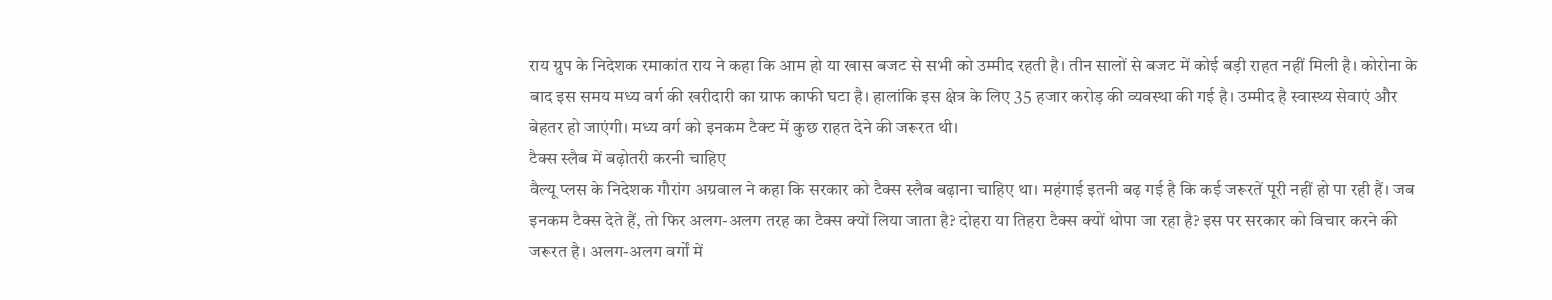राय ग्रुप के निदेशक रमाकांत राय ने कहा कि आम हो या खास बजट से सभी को उम्मीद रहती है। तीन सालों से बजट में कोई बड़ी राहत नहीं मिली है। कोरोना के बाद इस समय मध्य वर्ग की खरीदारी का ग्राफ काफी घटा है। हालांकि इस क्षेत्र के लिए 35 हजार करोड़ की व्यवस्था की गई है। उम्मीद है स्वास्थ्य सेवाएं और बेहतर हो जाएंगी। मध्य वर्ग को इनकम टैक्ट में कुछ राहत देने की जरूरत थी।
टैक्स स्लैब में बढ़ोतरी करनी चाहिए
वैल्यू प्लस के निदेशक गौरांग अग्रवाल ने कहा कि सरकार को टैक्स स्लैब बढ़ाना चाहिए था। महंगाई इतनी बढ़ गई है कि कई जरूरतें पूरी नहीं हो पा रही हैं। जब इनकम टैक्स देते हैं, तो फिर अलग-अलग तरह का टैक्स क्यों लिया जाता है? दोहरा या तिहरा टैक्स क्यों थोपा जा रहा है? इस पर सरकार को विचार करने की जरूरत है। अलग-अलग वर्गों में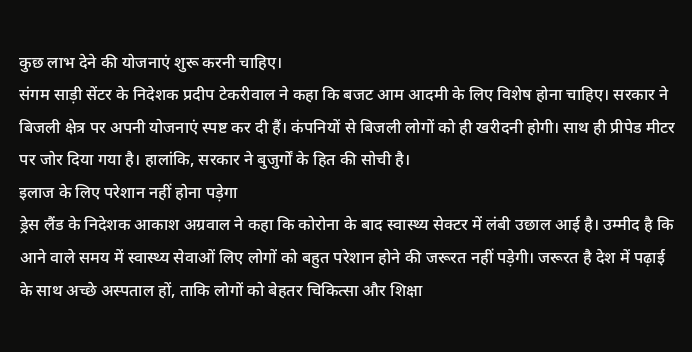कुछ लाभ देने की योजनाएं शुरू करनी चाहिए।
संगम साड़ी सेंटर के निदेशक प्रदीप टेकरीवाल ने कहा कि बजट आम आदमी के लिए विशेष होना चाहिए। सरकार ने बिजली क्षेत्र पर अपनी योजनाएं स्पष्ट कर दी हैं। कंपनियों से बिजली लोगों को ही खरीदनी होगी। साथ ही प्रीपेड मीटर पर जोर दिया गया है। हालांकि, सरकार ने बुजुर्गों के हित की सोची है।
इलाज के लिए परेशान नहीं होना पड़ेगा
ड्रेस लैंड के निदेशक आकाश अग्रवाल ने कहा कि कोरोना के बाद स्वास्थ्य सेक्टर में लंबी उछाल आई है। उम्मीद है कि आने वाले समय में स्वास्थ्य सेवाओं लिए लोगों को बहुत परेशान होने की जरूरत नहीं पड़ेगी। जरूरत है देश में पढ़ाई के साथ अच्छे अस्पताल हों, ताकि लोगों को बेहतर चिकित्सा और शिक्षा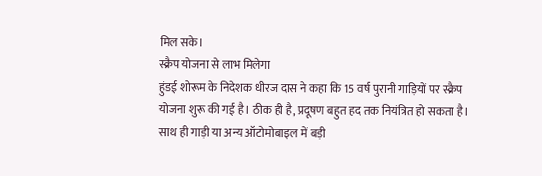मिल सके।
स्क्रैप योजना से लाभ मिलेगा
हुंडई शोरूम के निदेशक धीरज दास ने कहा कि 15 वर्ष पुरानी गाड़ियों पर स्क्रैप योजना शुरू की गई है। ठीक ही है, प्रदूषण बहुत हद तक नियंत्रित हो सकता है। साथ ही गाड़ी या अन्य ऑटोमोबाइल में बड़ी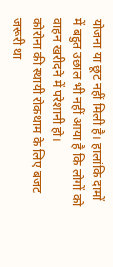योजना या छूट नहीं मिली है। हालांकि दामों में बहुत उछाल भी नहीं आया है कि लोगों को वाहन खरीदने में परेशानी हो।
कोरोना की स्थायी रोकथाम के लिए बजट जरूरी था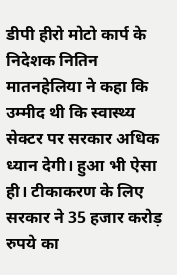डीपी हीरो मोटो कार्प के निदेशक नितिन मातनहेलिया ने कहा कि उम्मीद थी कि स्वास्थ्य सेक्टर पर सरकार अधिक ध्यान देगी। हुआ भी ऐसा ही। टीकाकरण के लिए सरकार ने 35 हजार करोड़ रुपये का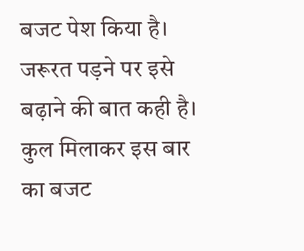बजट पेश किया है। जरूरत पड़ने पर इसे बढ़ाने की बात कही है। कुल मिलाकर इस बार का बजट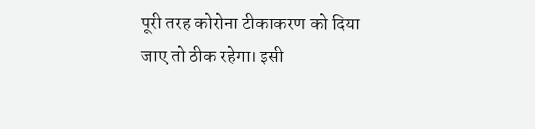पूरी तरह कोरोना टीकाकरण को दिया जाए तो ठीक रहेगा। इसी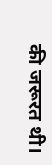की जरूरत थी।